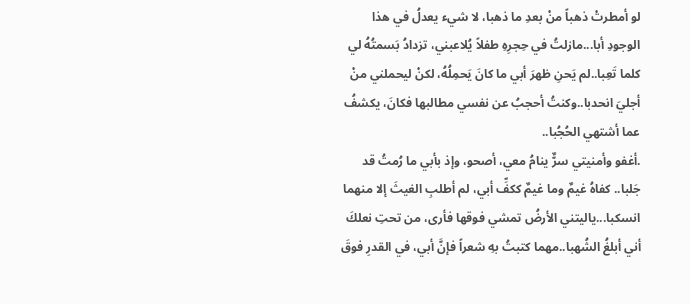لو أمطرتْ ذهباً منْ بعدِ ما ذهبا، لا شيء يعدلُ في هذا الوجودِ أبا...مازلتُ في حِجرِهِ طفلاً يُلاعبني، تزدادُ بَسمتُهُ لي كلما تَعِبا..لم يَحنِ ظهرَ أبي ما كانَ يَحمِلُهُ، لكنْ ليحملني منْ أجليَ انحدبا..وكنتُ أحجبُ عن نفسي مطالبها فكانَ، يكشفُ عما أشتهي الحُجُبا..
.أغفو وأمنيتي سرٌّ ينامُ معي، أصحو، وإذ بأبي ما رُمتُ قد جَلبا.. كفاهُ غيمٌ وما غيمٌ ككفِّ أبي، لم أطلبِ الغيثَ إلا منهما انسكبا...ياليتني الأرضُ تمشي فوقها فأرى، من تحتِ نعلكَ أني أبلغُ الشُهبا..مهما كتبتُ بهِ شعراً فإنَّ أبي، في القدرِ فوقَ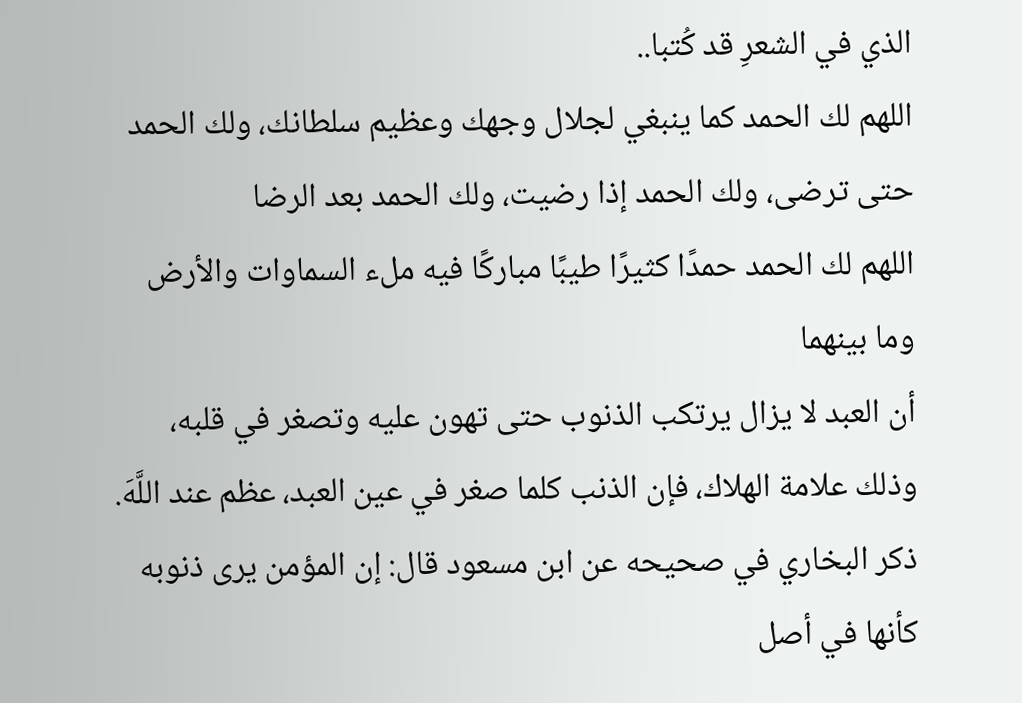الذي في الشعرِ قد كُتبا..
اللهم لك الحمد كما ينبغي لجلال وجهك وعظيم سلطانك، ولك الحمد حتى ترضى، ولك الحمد إذا رضيت، ولك الحمد بعد الرضا
اللهم لك الحمد حمدًا كثيرًا طيبًا مباركًا فيه ملء السماوات والأرض وما بينهما
أن العبد لا يزال يرتكب الذنوب حتى تهون عليه وتصغر في قلبه، وذلك علامة الهلاك، فإن الذنب كلما صغر في عين العبد، عظم عند اللَّهَ. ذكر البخاري في صحيحه عن ابن مسعود قال: إن المؤمن يرى ذنوبه كأنها في أصل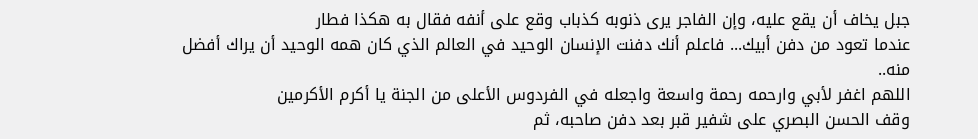جبل يخاف أن يقع عليه، وإن الفاجر يرى ذنوبه كذباب وقع على أنفه فقال به هكذا فطار
عندما تعود من دفن أبيك... فاعلم أنك دفنت الإنسان الوحيد في العالم الذي كان همه الوحيد أن يراك أفضل منه..
اللهم اغفر لأبي وارحمه رحمة واسعة واجعله في الفردوس الأعلى من الجنة يا أكرم الأكرمين
وقف الحسن البصري على شفير قبر بعد دفن صاحبه، ثم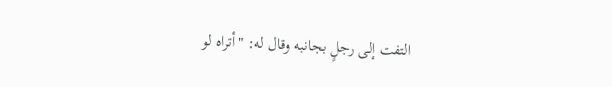التفت إلى رجلٍ بجانبه وقال له: "أتراه لو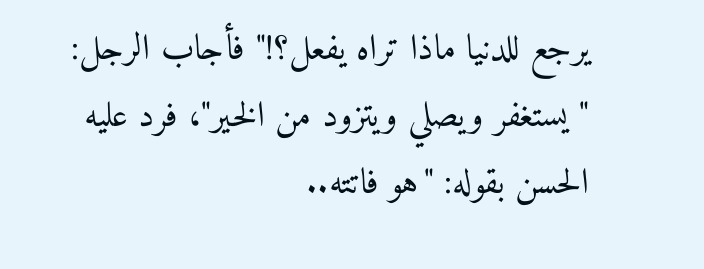يرجع للدنيا ماذا تراه يفعل؟!" فأجاب الرجل: "يستغفر ويصلي ويتزود من الخير"، فرد عليه الحسن بقوله: "هو فاتته..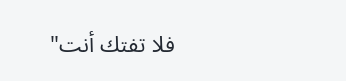فلا تفتك أنت"